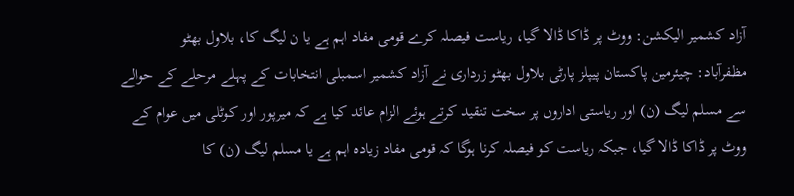آزاد کشمیر الیکشن: ووٹ پر ڈاکا ڈالا گیا، ریاست فیصلہ کرے قومی مفاد اہم ہے یا ن لیگ کا، بلاول بھٹو
مظفرآباد: چیئرمین پاکستان پیپلز پارٹی بلاول بھٹو زرداری نے آزاد کشمیر اسمبلی انتخابات کے پہلے مرحلے کے حوالے سے مسلم لیگ (ن) اور ریاستی اداروں پر سخت تنقید کرتے ہوئے الزام عائد کیا ہے کہ میرپور اور کوٹلی میں عوام کے ووٹ پر ڈاکا ڈالا گیا، جبکہ ریاست کو فیصلہ کرنا ہوگا کہ قومی مفاد زیادہ اہم ہے یا مسلم لیگ (ن) کا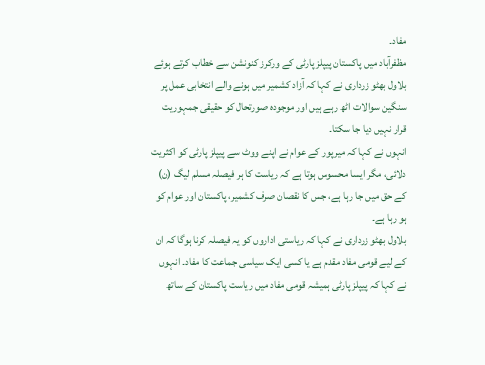مفاد۔
مظفرآباد میں پاکستان پیپلز پارٹی کے ورکرز کنونشن سے خطاب کرتے ہوئے بلاول بھٹو زرداری نے کہا کہ آزاد کشمیر میں ہونے والے انتخابی عمل پر سنگین سوالات اٹھ رہے ہیں اور موجودہ صورتحال کو حقیقی جمہوریت قرار نہیں دیا جا سکتا۔
انہوں نے کہا کہ میرپور کے عوام نے اپنے ووٹ سے پیپلز پارٹی کو اکثریت دلائی، مگر ایسا محسوس ہوتا ہے کہ ریاست کا ہر فیصلہ مسلم لیگ (ن) کے حق میں جا رہا ہے، جس کا نقصان صرف کشمیر، پاکستان اور عوام کو ہو رہا ہے۔
بلاول بھٹو زرداری نے کہا کہ ریاستی اداروں کو یہ فیصلہ کرنا ہوگا کہ ان کے لیے قومی مفاد مقدم ہے یا کسی ایک سیاسی جماعت کا مفاد۔ انہوں نے کہا کہ پیپلز پارٹی ہمیشہ قومی مفاد میں ریاست پاکستان کے ساتھ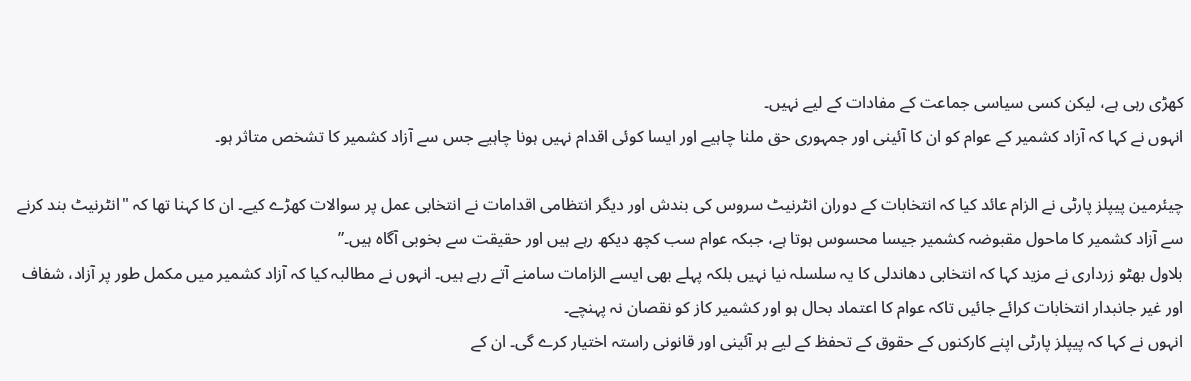کھڑی رہی ہے، لیکن کسی سیاسی جماعت کے مفادات کے لیے نہیں۔
انہوں نے کہا کہ آزاد کشمیر کے عوام کو ان کا آئینی اور جمہوری حق ملنا چاہیے اور ایسا کوئی اقدام نہیں ہونا چاہیے جس سے آزاد کشمیر کا تشخص متاثر ہو۔

چیئرمین پیپلز پارٹی نے الزام عائد کیا کہ انتخابات کے دوران انٹرنیٹ سروس کی بندش اور دیگر انتظامی اقدامات نے انتخابی عمل پر سوالات کھڑے کیے۔ ان کا کہنا تھا کہ "انٹرنیٹ بند کرنے سے آزاد کشمیر کا ماحول مقبوضہ کشمیر جیسا محسوس ہوتا ہے، جبکہ عوام سب کچھ دیکھ رہے ہیں اور حقیقت سے بخوبی آگاہ ہیں۔”
بلاول بھٹو زرداری نے مزید کہا کہ انتخابی دھاندلی کا یہ سلسلہ نیا نہیں بلکہ پہلے بھی ایسے الزامات سامنے آتے رہے ہیں۔ انہوں نے مطالبہ کیا کہ آزاد کشمیر میں مکمل طور پر آزاد، شفاف اور غیر جانبدار انتخابات کرائے جائیں تاکہ عوام کا اعتماد بحال ہو اور کشمیر کاز کو نقصان نہ پہنچے۔
انہوں نے کہا کہ پیپلز پارٹی اپنے کارکنوں کے حقوق کے تحفظ کے لیے ہر آئینی اور قانونی راستہ اختیار کرے گی۔ ان کے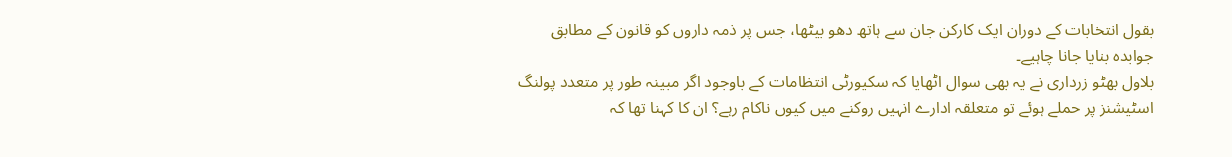بقول انتخابات کے دوران ایک کارکن جان سے ہاتھ دھو بیٹھا، جس پر ذمہ داروں کو قانون کے مطابق جوابدہ بنایا جانا چاہیے۔
بلاول بھٹو زرداری نے یہ بھی سوال اٹھایا کہ سکیورٹی انتظامات کے باوجود اگر مبینہ طور پر متعدد پولنگ اسٹیشنز پر حملے ہوئے تو متعلقہ ادارے انہیں روکنے میں کیوں ناکام رہے؟ ان کا کہنا تھا کہ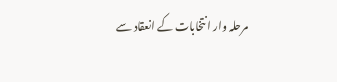مرحلہ وار انتخابات کے انعقاد سے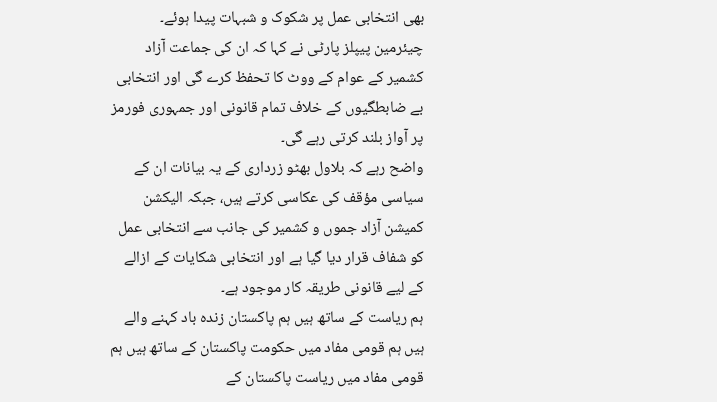بھی انتخابی عمل پر شکوک و شبہات پیدا ہوئے۔
چیئرمین پیپلز پارٹی نے کہا کہ ان کی جماعت آزاد کشمیر کے عوام کے ووٹ کا تحفظ کرے گی اور انتخابی بے ضابطگیوں کے خلاف تمام قانونی اور جمہوری فورمز پر آواز بلند کرتی رہے گی۔
واضح رہے کہ بلاول بھٹو زرداری کے یہ بیانات ان کے سیاسی مؤقف کی عکاسی کرتے ہیں، جبکہ الیکشن کمیشن آزاد جموں و کشمیر کی جانب سے انتخابی عمل کو شفاف قرار دیا گیا ہے اور انتخابی شکایات کے ازالے کے لیے قانونی طریقہ کار موجود ہے۔
ہم ریاست کے ساتھ ہیں ہم پاکستان زندہ باد کہنے والے ہیں ہم قومی مفاد میں حکومت پاکستان کے ساتھ ہیں ہم قومی مفاد میں ریاست پاکستان کے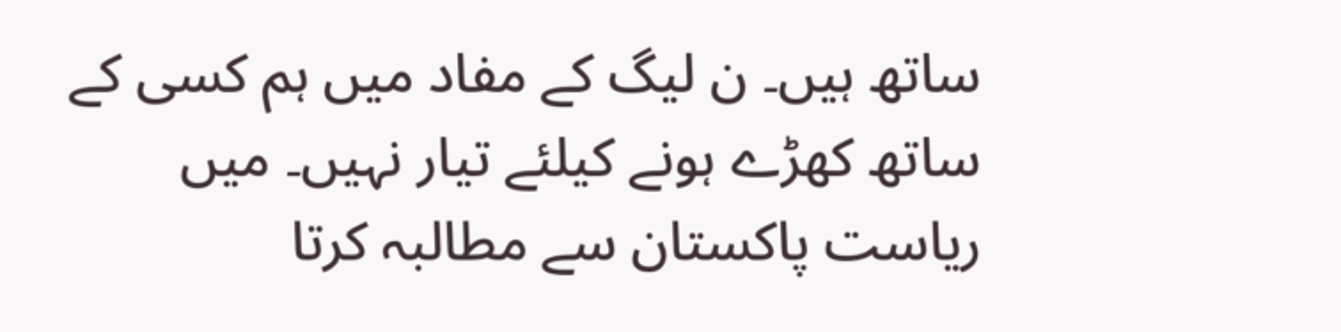ساتھ ہیں۔ ن لیگ کے مفاد میں ہم کسی کے ساتھ کھڑے ہونے کیلئے تیار نہیں۔ میں ریاست پاکستان سے مطالبہ کرتا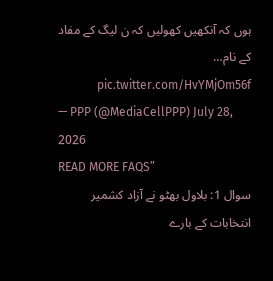ہوں کہ آنکھیں کھولیں کہ ن لیگ کے مفاد کے نام… pic.twitter.com/HvYMjOm56f
— PPP (@MediaCellPPP) July 28, 2026
READ MORE FAQS”
سوال 1: بلاول بھٹو نے آزاد کشمیر انتخابات کے بارے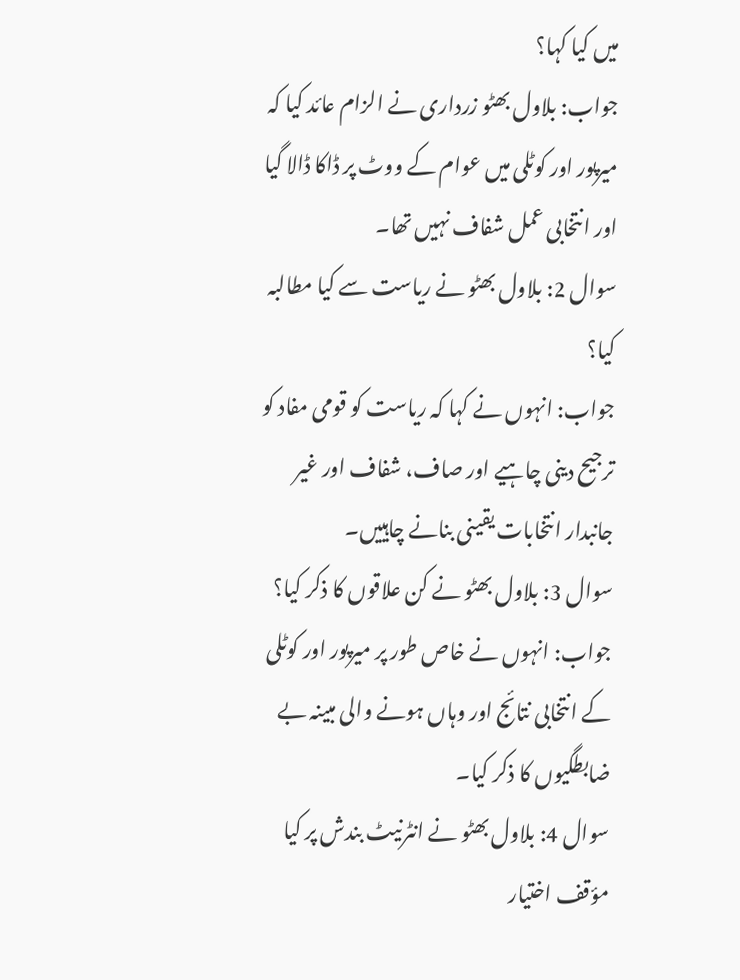میں کیا کہا؟
جواب: بلاول بھٹو زرداری نے الزام عائد کیا کہ میرپور اور کوٹلی میں عوام کے ووٹ پر ڈاکا ڈالا گیا اور انتخابی عمل شفاف نہیں تھا۔
سوال 2: بلاول بھٹو نے ریاست سے کیا مطالبہ کیا؟
جواب: انہوں نے کہا کہ ریاست کو قومی مفاد کو ترجیح دینی چاہیے اور صاف، شفاف اور غیر جانبدار انتخابات یقینی بنانے چاہییں۔
سوال 3: بلاول بھٹو نے کن علاقوں کا ذکر کیا؟
جواب: انہوں نے خاص طور پر میرپور اور کوٹلی کے انتخابی نتائج اور وہاں ہونے والی مبینہ بے ضابطگیوں کا ذکر کیا۔
سوال 4: بلاول بھٹو نے انٹرنیٹ بندش پر کیا مؤقف اختیار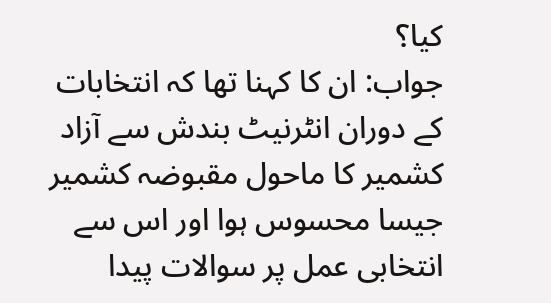کیا؟
جواب: ان کا کہنا تھا کہ انتخابات کے دوران انٹرنیٹ بندش سے آزاد کشمیر کا ماحول مقبوضہ کشمیر جیسا محسوس ہوا اور اس سے انتخابی عمل پر سوالات پیدا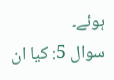ہوئے۔
سوال 5: کیا ان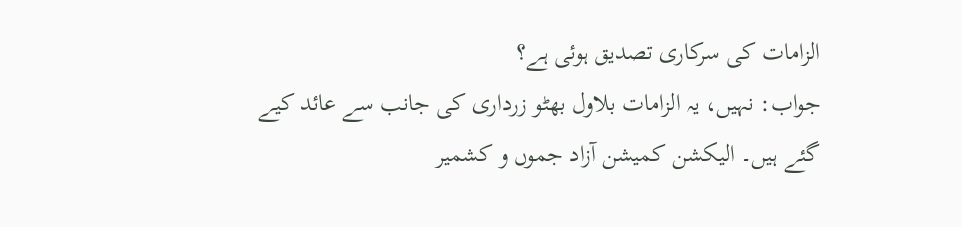الزامات کی سرکاری تصدیق ہوئی ہے؟
جواب: نہیں، یہ الزامات بلاول بھٹو زرداری کی جانب سے عائد کیے گئے ہیں۔ الیکشن کمیشن آزاد جموں و کشمیر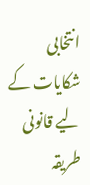انتخابی شکایات کے لیے قانونی طریقہ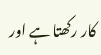کار رکھتا ہے اور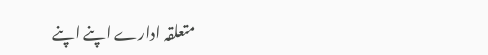متعلقہ ادارے اپنے اپنے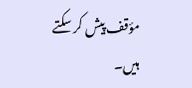مؤقف پیش کر سکتے ہیں۔